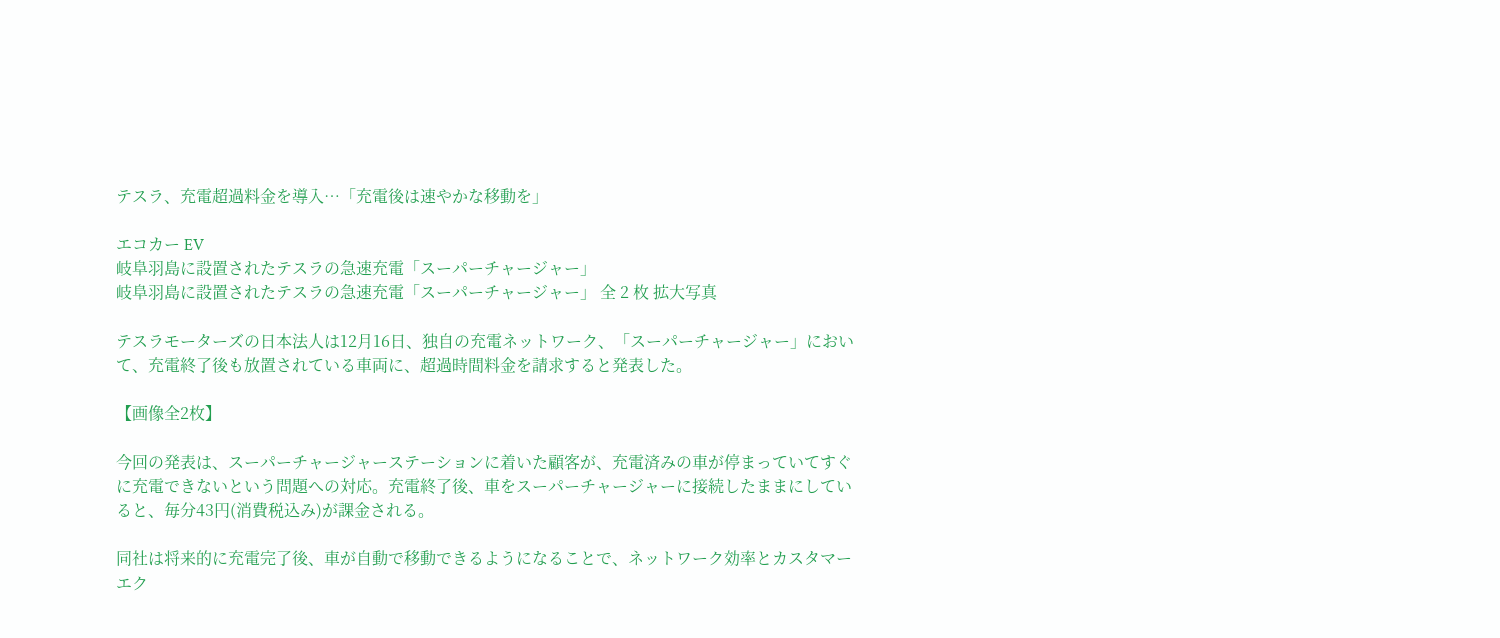テスラ、充電超過料金を導入…「充電後は速やかな移動を」

エコカー EV
岐阜羽島に設置されたテスラの急速充電「スーパーチャージャー」
岐阜羽島に設置されたテスラの急速充電「スーパーチャージャー」 全 2 枚 拡大写真

テスラモーターズの日本法人は12月16日、独自の充電ネットワーク、「スーパーチャージャー」において、充電終了後も放置されている車両に、超過時間料金を請求すると発表した。

【画像全2枚】

今回の発表は、スーパーチャージャーステーションに着いた顧客が、充電済みの車が停まっていてすぐに充電できないという問題への対応。充電終了後、車をスーパーチャージャーに接続したままにしていると、毎分43円(消費税込み)が課金される。

同社は将来的に充電完了後、車が自動で移動できるようになることで、ネットワーク効率とカスタマーエク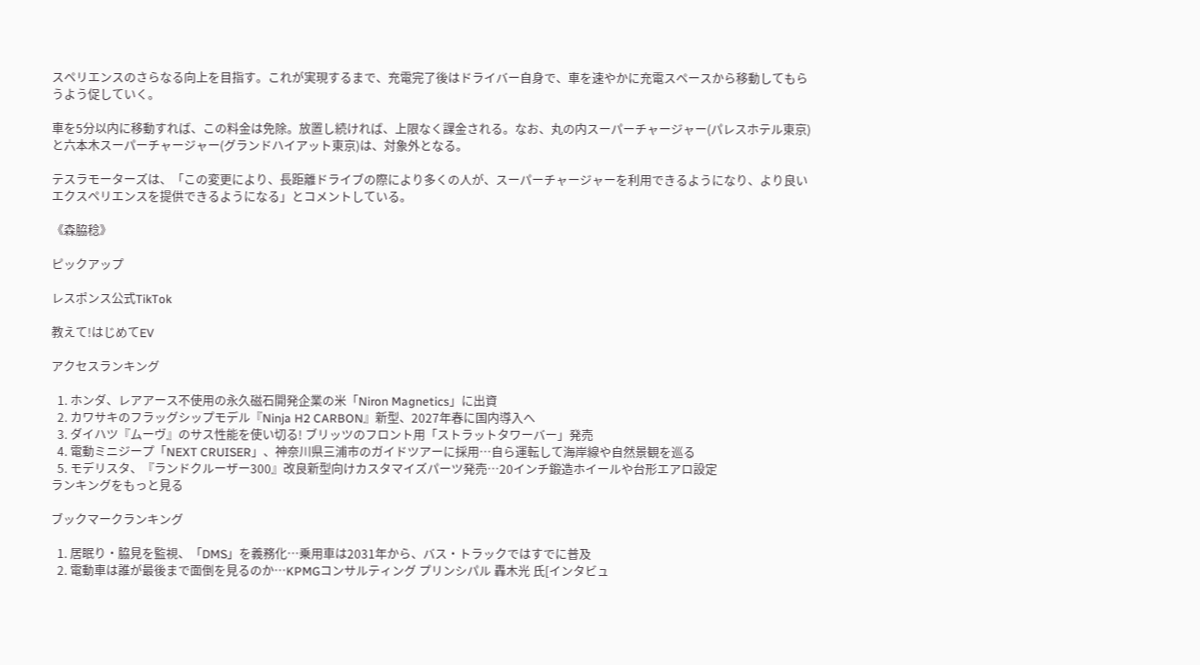スペリエンスのさらなる向上を目指す。これが実現するまで、充電完了後はドライバー自身で、車を速やかに充電スペースから移動してもらうよう促していく。

車を5分以内に移動すれば、この料金は免除。放置し続ければ、上限なく課金される。なお、丸の内スーパーチャージャー(パレスホテル東京)と六本木スーパーチャージャー(グランドハイアット東京)は、対象外となる。

テスラモーターズは、「この変更により、長距離ドライブの際により多くの人が、スーパーチャージャーを利用できるようになり、より良いエクスペリエンスを提供できるようになる」とコメントしている。

《森脇稔》

ピックアップ

レスポンス公式TikTok

教えて!はじめてEV

アクセスランキング

  1. ホンダ、レアアース不使用の永久磁石開発企業の米「Niron Magnetics」に出資
  2. カワサキのフラッグシップモデル『Ninja H2 CARBON』新型、2027年春に国内導入へ
  3. ダイハツ『ムーヴ』のサス性能を使い切る! ブリッツのフロント用「ストラットタワーバー」発売
  4. 電動ミニジープ「NEXT CRUISER」、神奈川県三浦市のガイドツアーに採用…自ら運転して海岸線や自然景観を巡る
  5. モデリスタ、『ランドクルーザー300』改良新型向けカスタマイズパーツ発売…20インチ鍛造ホイールや台形エアロ設定
ランキングをもっと見る

ブックマークランキング

  1. 居眠り・脇見を監視、「DMS」を義務化…乗用車は2031年から、バス・トラックではすでに普及
  2. 電動車は誰が最後まで面倒を見るのか…KPMGコンサルティング プリンシパル 轟木光 氏[インタビュ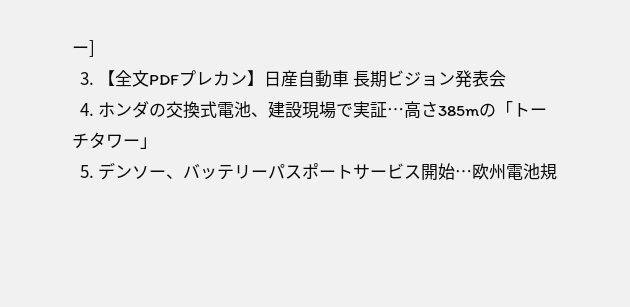ー]
  3. 【全文PDFプレカン】日産自動車 長期ビジョン発表会
  4. ホンダの交換式電池、建設現場で実証…高さ385mの「トーチタワー」
  5. デンソー、バッテリーパスポートサービス開始…欧州電池規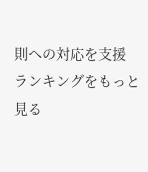則への対応を支援
ランキングをもっと見る